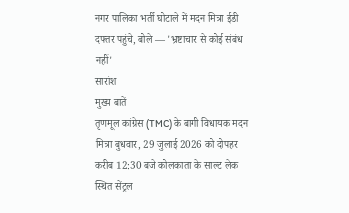नगर पालिका भर्ती घोटाले में मदन मित्रा ईडी दफ्तर पहुंचे, बोले — 'भ्रष्टाचार से कोई संबंध नहीं'
सारांश
मुख्य बातें
तृणमूल कांग्रेस (TMC) के बागी विधायक मदन मित्रा बुधवार, 29 जुलाई 2026 को दोपहर करीब 12:30 बजे कोलकाता के साल्ट लेक स्थित सेंट्रल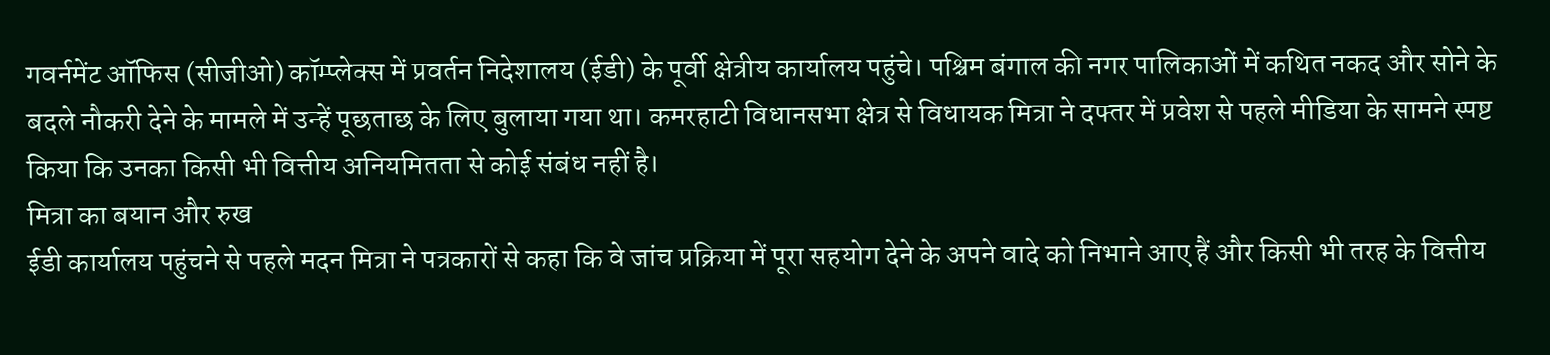गवर्नमेंट ऑफिस (सीजीओ) कॉम्प्लेक्स में प्रवर्तन निदेशालय (ईडी) के पूर्वी क्षेत्रीय कार्यालय पहुंचे। पश्चिम बंगाल की नगर पालिकाओं में कथित नकद और सोने के बदले नौकरी देने के मामले में उन्हें पूछताछ के लिए बुलाया गया था। कमरहाटी विधानसभा क्षेत्र से विधायक मित्रा ने दफ्तर में प्रवेश से पहले मीडिया के सामने स्पष्ट किया कि उनका किसी भी वित्तीय अनियमितता से कोई संबंध नहीं है।
मित्रा का बयान और रुख
ईडी कार्यालय पहुंचने से पहले मदन मित्रा ने पत्रकारों से कहा कि वे जांच प्रक्रिया में पूरा सहयोग देने के अपने वादे को निभाने आए हैं और किसी भी तरह के वित्तीय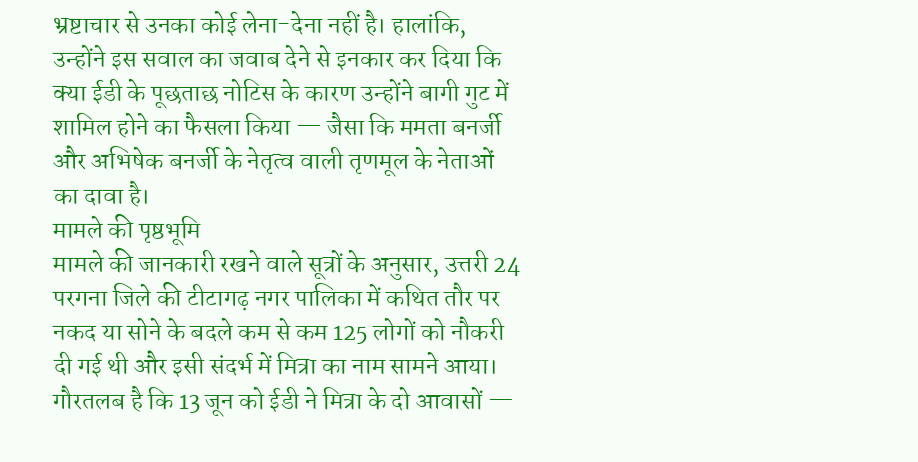भ्रष्टाचार से उनका कोई लेना-देना नहीं है। हालांकि, उन्होंने इस सवाल का जवाब देने से इनकार कर दिया कि क्या ईडी के पूछताछ नोटिस के कारण उन्होंने बागी गुट में शामिल होने का फैसला किया — जैसा कि ममता बनर्जी और अभिषेक बनर्जी के नेतृत्व वाली तृणमूल के नेताओं का दावा है।
मामले की पृष्ठभूमि
मामले की जानकारी रखने वाले सूत्रों के अनुसार, उत्तरी 24 परगना जिले की टीटागढ़ नगर पालिका में कथित तौर पर नकद या सोने के बदले कम से कम 125 लोगों को नौकरी दी गई थी और इसी संदर्भ में मित्रा का नाम सामने आया। गौरतलब है कि 13 जून को ईडी ने मित्रा के दो आवासों —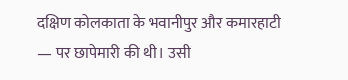दक्षिण कोलकाता के भवानीपुर और कमारहाटी — पर छापेमारी की थी। उसी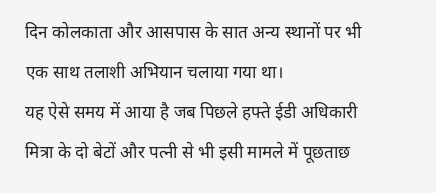दिन कोलकाता और आसपास के सात अन्य स्थानों पर भी एक साथ तलाशी अभियान चलाया गया था।
यह ऐसे समय में आया है जब पिछले हफ्ते ईडी अधिकारी मित्रा के दो बेटों और पत्नी से भी इसी मामले में पूछताछ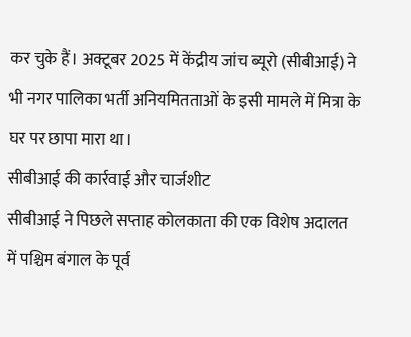कर चुके हैं। अक्टूबर 2025 में केंद्रीय जांच ब्यूरो (सीबीआई) ने भी नगर पालिका भर्ती अनियमितताओं के इसी मामले में मित्रा के घर पर छापा मारा था।
सीबीआई की कार्रवाई और चार्जशीट
सीबीआई ने पिछले सप्ताह कोलकाता की एक विशेष अदालत में पश्चिम बंगाल के पूर्व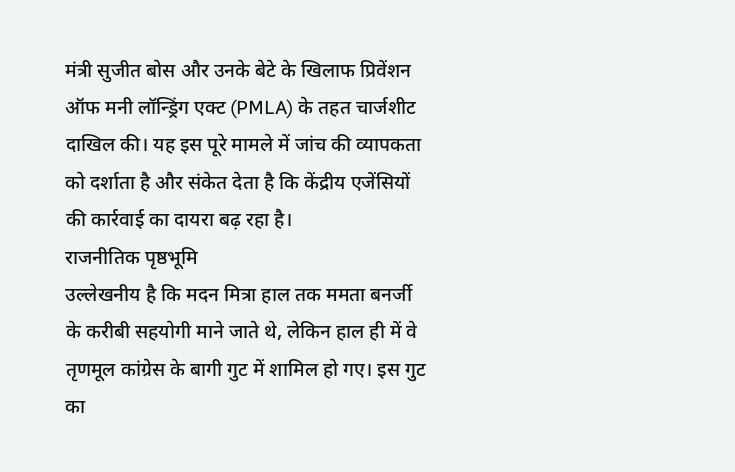मंत्री सुजीत बोस और उनके बेटे के खिलाफ प्रिवेंशन ऑफ मनी लॉन्ड्रिंग एक्ट (PMLA) के तहत चार्जशीट दाखिल की। यह इस पूरे मामले में जांच की व्यापकता को दर्शाता है और संकेत देता है कि केंद्रीय एजेंसियों की कार्रवाई का दायरा बढ़ रहा है।
राजनीतिक पृष्ठभूमि
उल्लेखनीय है कि मदन मित्रा हाल तक ममता बनर्जी के करीबी सहयोगी माने जाते थे, लेकिन हाल ही में वे तृणमूल कांग्रेस के बागी गुट में शामिल हो गए। इस गुट का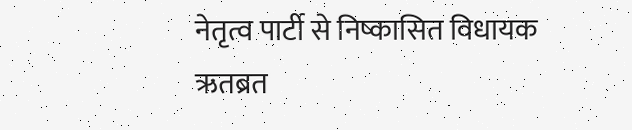नेतृत्व पार्टी से निष्कासित विधायक ऋतब्रत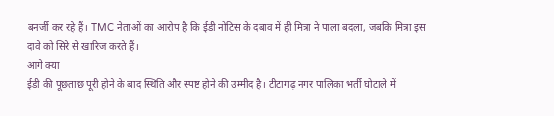बनर्जी कर रहे हैं। TMC नेताओं का आरोप है कि ईडी नोटिस के दबाव में ही मित्रा ने पाला बदला, जबकि मित्रा इस दावे को सिरे से खारिज करते हैं।
आगे क्या
ईडी की पूछताछ पूरी होने के बाद स्थिति और स्पष्ट होने की उम्मीद है। टीटागढ़ नगर पालिका भर्ती घोटाले में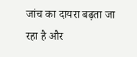जांच का दायरा बढ़ता जा रहा है और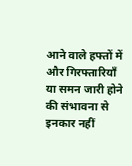आने वाले हफ्तों में और गिरफ्तारियाँ या समन जारी होने की संभावना से इनकार नहीं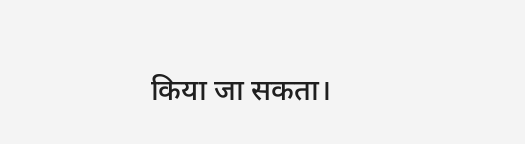किया जा सकता।